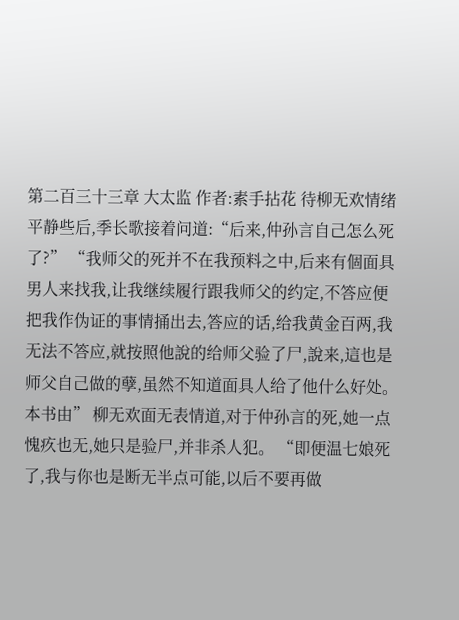第二百三十三章 大太监 作者:素手拈花 待柳无欢情绪平静些后,季长歌接着问道:“后来,仲孙言自己怎么死了?” “我师父的死并不在我预料之中,后来有個面具男人来找我,让我继续履行跟我师父的约定,不答应便把我作伪证的事情捅出去,答应的话,给我黄金百两,我无法不答应,就按照他說的给师父验了尸,說来,這也是师父自己做的孽,虽然不知道面具人给了他什么好处。本书由” 柳无欢面无表情道,对于仲孙言的死,她一点愧疚也无,她只是验尸,并非杀人犯。 “即便温七娘死了,我与你也是断无半点可能,以后不要再做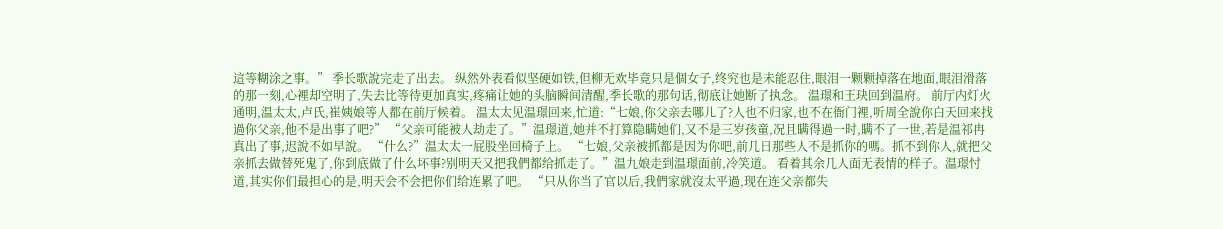這等糊涂之事。” 季长歌說完走了出去。 纵然外表看似坚硬如铁,但柳无欢毕竟只是個女子,终究也是未能忍住,眼泪一颗颗掉落在地面,眼泪滑落的那一刻,心裡却空明了,失去比等待更加真实,疼痛让她的头脑瞬间清醒,季长歌的那句话,彻底让她断了执念。 温璟和王玦回到温府。 前厅内灯火通明,温太太,卢氏,崔姨娘等人都在前厅候着。 温太太见温璟回来,忙道:“七娘,你父亲去哪儿了?人也不归家,也不在衙门裡,听周全說你白天回来找過你父亲,他不是出事了吧?” “父亲可能被人劫走了。”温璟道,她并不打算隐瞒她们,又不是三岁孩童,况且瞒得過一时,瞒不了一世,若是温祁冉真出了事,迟說不如早說。 “什么?”温太太一屁股坐回椅子上。 “七娘,父亲被抓都是因为你吧,前几日那些人不是抓你的嗎。抓不到你人,就把父亲抓去做替死鬼了,你到底做了什么坏事?别明天又把我們都给抓走了。”温九娘走到温璟面前,冷笑道。 看着其余几人面无表情的样子。温璟忖道,其实你们最担心的是,明天会不会把你们给连累了吧。 “只从你当了官以后,我們家就沒太平過,现在连父亲都失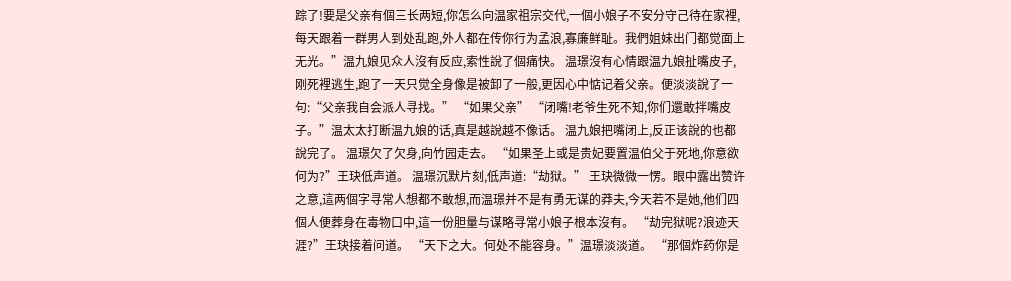踪了!要是父亲有個三长两短,你怎么向温家祖宗交代,一個小娘子不安分守己待在家裡,每天跟着一群男人到处乱跑,外人都在传你行为孟浪,寡廉鲜耻。我們姐妹出门都觉面上无光。”温九娘见众人沒有反应,索性說了個痛快。 温璟沒有心情跟温九娘扯嘴皮子,刚死裡逃生,跑了一天只觉全身像是被卸了一般,更因心中惦记着父亲。便淡淡說了一句:“父亲我自会派人寻找。” “如果父亲” “闭嘴!老爷生死不知,你们還敢拌嘴皮子。”温太太打断温九娘的话,真是越說越不像话。 温九娘把嘴闭上,反正该說的也都說完了。 温璟欠了欠身,向竹园走去。 “如果圣上或是贵妃要置温伯父于死地,你意欲何为?”王玦低声道。 温璟沉默片刻,低声道:“劫狱。” 王玦微微一愣。眼中露出赞许之意,這两個字寻常人想都不敢想,而温璟并不是有勇无谋的莽夫,今天若不是她,他们四個人便葬身在毒物口中,這一份胆量与谋略寻常小娘子根本沒有。 “劫完狱呢?浪迹天涯?”王玦接着问道。 “天下之大。何处不能容身。”温璟淡淡道。 “那個炸药你是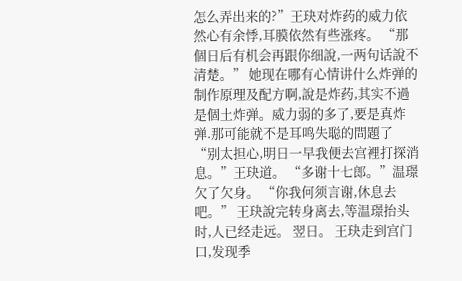怎么弄出来的?”王玦对炸药的威力依然心有余悸,耳膜依然有些涨疼。 “那個日后有机会再跟你细說,一两句话說不清楚。” 她现在哪有心情讲什么炸弹的制作原理及配方啊,說是炸药,其实不過是個土炸弹。威力弱的多了,要是真炸弹.那可能就不是耳鸣失聪的問題了 “别太担心,明日一早我便去宫裡打探消息。”王玦道。 “多谢十七郎。”温璟欠了欠身。 “你我何须言谢,休息去吧。” 王玦說完转身离去,等温璟抬头时,人已经走远。 翌日。 王玦走到宫门口,发现季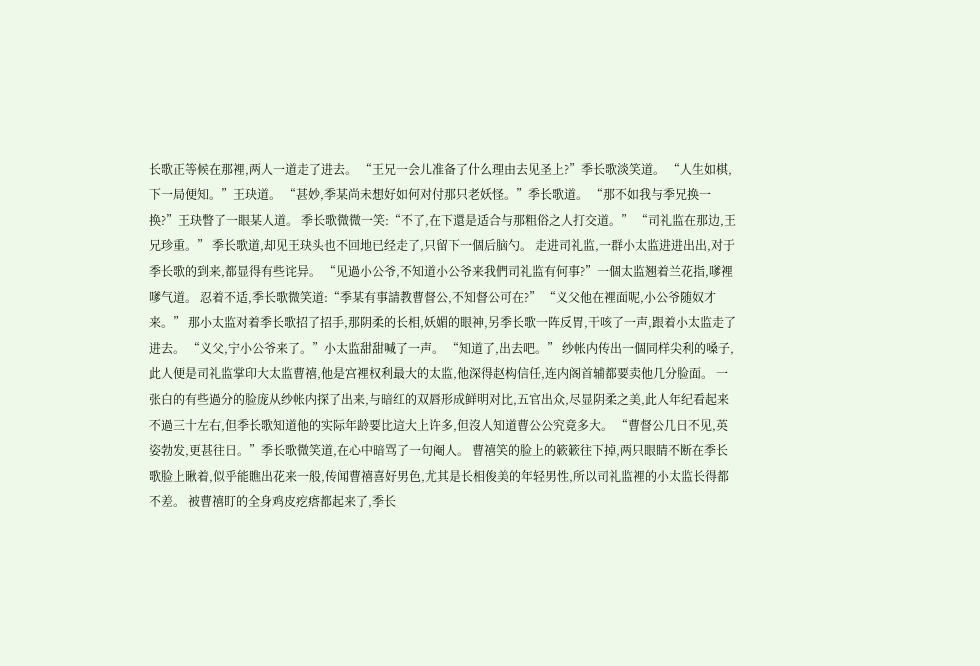长歌正等候在那裡,两人一道走了进去。 “王兄一会儿准备了什么理由去见圣上?”季长歌淡笑道。 “人生如棋,下一局便知。”王玦道。 “甚妙,季某尚未想好如何对付那只老妖怪。”季长歌道。 “那不如我与季兄换一换?”王玦瞥了一眼某人道。 季长歌微微一笑:“不了,在下還是适合与那粗俗之人打交道。” “司礼监在那边,王兄珍重。” 季长歌道,却见王玦头也不回地已经走了,只留下一個后脑勺。 走进司礼监,一群小太监进进出出,对于季长歌的到来,都显得有些诧异。 “见過小公爷,不知道小公爷来我們司礼监有何事?”一個太监翘着兰花指,嗲裡嗲气道。 忍着不适,季长歌微笑道:“季某有事請教曹督公,不知督公可在?” “义父他在裡面呢,小公爷随奴才来。” 那小太监对着季长歌招了招手,那阴柔的长相,妖媚的眼神,另季长歌一阵反胃,干咳了一声,跟着小太监走了进去。 “义父,宁小公爷来了。”小太监甜甜喊了一声。 “知道了,出去吧。” 纱帐内传出一個同样尖利的嗓子,此人便是司礼监掌印大太监曹禧,他是宫裡权利最大的太监,他深得赵构信任,连内阁首辅都要卖他几分脸面。 一张白的有些過分的脸庞从纱帐内探了出来,与暗红的双唇形成鲜明对比,五官出众,尽显阴柔之美,此人年纪看起来不過三十左右,但季长歌知道他的实际年龄要比這大上许多,但沒人知道曹公公究竟多大。 “曹督公几日不见,英姿勃发,更甚往日。”季长歌微笑道,在心中暗骂了一句阉人。 曹禧笑的脸上的簌簌往下掉,两只眼睛不断在季长歌脸上瞅着,似乎能瞧出花来一般,传闻曹禧喜好男色,尤其是长相俊美的年轻男性,所以司礼监裡的小太监长得都不差。 被曹禧盯的全身鸡皮疙瘩都起来了,季长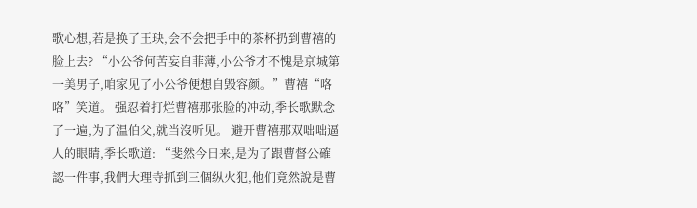歌心想,若是换了王玦,会不会把手中的茶杯扔到曹禧的脸上去? “小公爷何苦妄自菲薄,小公爷才不愧是京城第一美男子,咱家见了小公爷便想自毁容颜。”曹禧“咯咯”笑道。 强忍着打烂曹禧那张脸的冲动,季长歌默念了一遍,为了温伯父,就当沒听见。 避开曹禧那双咄咄逼人的眼睛,季长歌道: “斐然今日来,是为了跟曹督公確認一件事,我們大理寺抓到三個纵火犯,他们竟然說是曹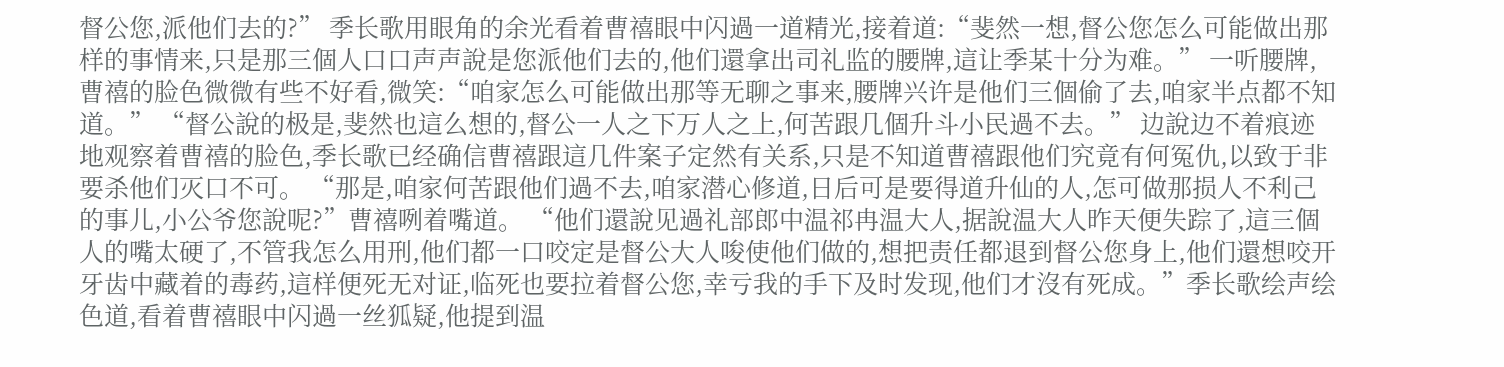督公您,派他们去的?” 季长歌用眼角的余光看着曹禧眼中闪過一道精光,接着道:“斐然一想,督公您怎么可能做出那样的事情来,只是那三個人口口声声說是您派他们去的,他们還拿出司礼监的腰牌,這让季某十分为难。” 一听腰牌,曹禧的脸色微微有些不好看,微笑:“咱家怎么可能做出那等无聊之事来,腰牌兴许是他们三個偷了去,咱家半点都不知道。” “督公說的极是,斐然也這么想的,督公一人之下万人之上,何苦跟几個升斗小民過不去。” 边說边不着痕迹地观察着曹禧的脸色,季长歌已经确信曹禧跟這几件案子定然有关系,只是不知道曹禧跟他们究竟有何冤仇,以致于非要杀他们灭口不可。 “那是,咱家何苦跟他们過不去,咱家潜心修道,日后可是要得道升仙的人,怎可做那损人不利己的事儿,小公爷您說呢?”曹禧咧着嘴道。 “他们還說见過礼部郎中温祁冉温大人,据說温大人昨天便失踪了,這三個人的嘴太硬了,不管我怎么用刑,他们都一口咬定是督公大人唆使他们做的,想把责任都退到督公您身上,他们還想咬开牙齿中藏着的毒药,這样便死无对证,临死也要拉着督公您,幸亏我的手下及时发现,他们才沒有死成。”季长歌绘声绘色道,看着曹禧眼中闪過一丝狐疑,他提到温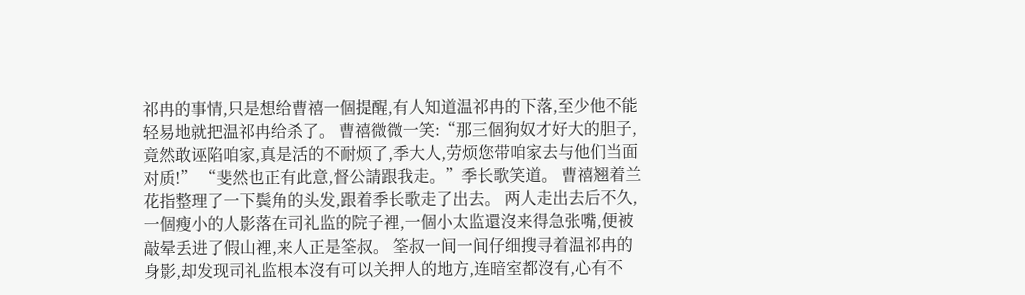祁冉的事情,只是想给曹禧一個提醒,有人知道温祁冉的下落,至少他不能轻易地就把温祁冉给杀了。 曹禧微微一笑:“那三個狗奴才好大的胆子,竟然敢诬陷咱家,真是活的不耐烦了,季大人,劳烦您带咱家去与他们当面对质!” “斐然也正有此意,督公請跟我走。”季长歌笑道。 曹禧翘着兰花指整理了一下鬓角的头发,跟着季长歌走了出去。 两人走出去后不久,一個瘦小的人影落在司礼监的院子裡,一個小太监還沒来得急张嘴,便被敲晕丢进了假山裡,来人正是筌叔。 筌叔一间一间仔细搜寻着温祁冉的身影,却发现司礼监根本沒有可以关押人的地方,连暗室都沒有,心有不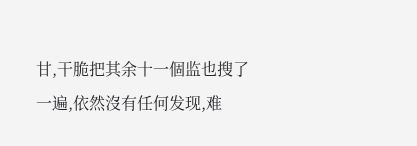甘,干脆把其余十一個监也搜了一遍,依然沒有任何发现,难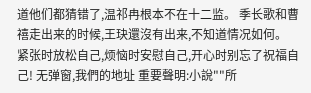道他们都猜错了,温祁冉根本不在十二监。 季长歌和曹禧走出来的时候,王玦還沒有出来,不知道情况如何。 紧张时放松自己,烦恼时安慰自己,开心时别忘了祝福自己! 无弹窗,我們的地址 重要聲明:小說""所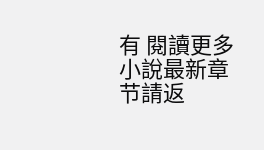有 閱讀更多小說最新章 节請返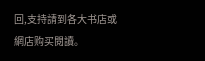回,支持請到各大书店或網店购买閱讀。